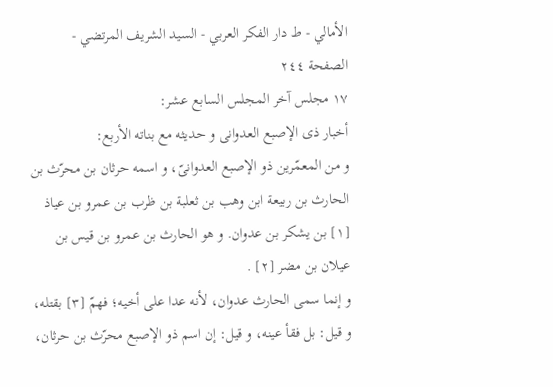الأمالي - ط دار الفكر العربي - السيد الشريف المرتضي - الصفحة ٢٤٤
١٧ مجلس آخر المجلس السابع عشر:
أخبار ذى الإصبع العدوانى و حديثه مع بناته الأربع:
و من المعمّرين ذو الإصبع العدوانىّ، و اسمه حرثان بن محرّث بن الحارث بن ربيعة ابن وهب بن ثعلبة بن ظرب بن عمرو بن عياذ [١] بن يشكر بن عدوان. و هو الحارث بن عمرو بن قيس بن عيلان بن مضر [٢] .
و إنما سمى الحارث عدوان، لأنه عدا على أخيه؛ فهمّ [٣] بقتله، و قيل: بل فقأ عينه، و قيل: إن اسم ذو الإصبع محرّث بن حرثان،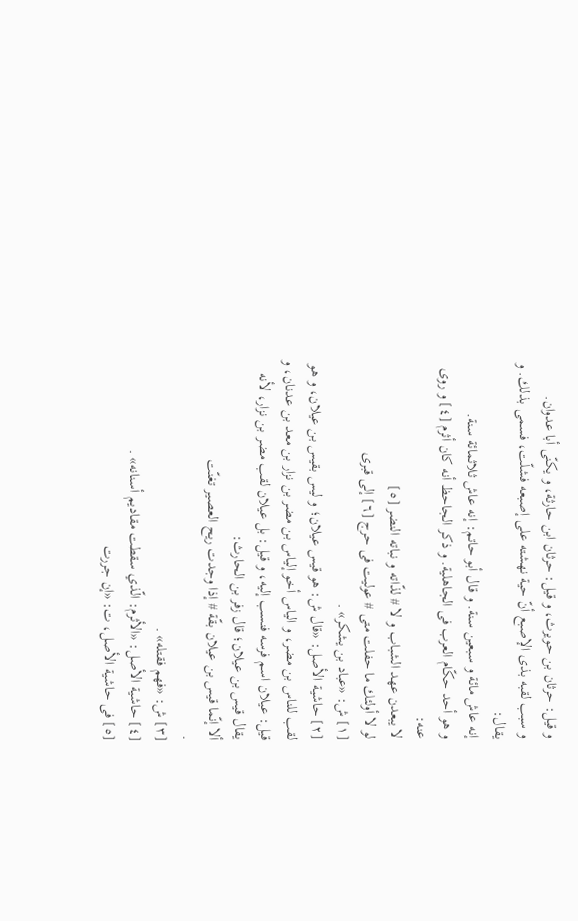و قيل: حرثان بن حويرث، و قيل: حرثان ابن حارثة، و يكنّى أبا عدوان.
و سبب لقبه بذى الإصبع أنّ حية نهشته على إصبعه فشلّت، فسمى بذلك. و يقال:
إنه عاش مائة و سبعين سنة. و قال أبو حاتم: إنه عاش ثلاثمائة سنة.
و هو أحد حكّام العرب فى الجاهلية. و ذكر الجاحظ أنه كان أثرم [٤] و روى عنه:
لا يبعدن عهد الشباب و لا # لذّاته و نباته النضر [٥]
لو لا أولئك ما حفلت متى # عوليت فى حرج [٦] إلى قبرى
[١] ش: «عباد بن يشكر» .
[٢] حاشية الأصل: «قال ش: هو قيس عيلان؛ و ليس بقيس بن عيلان، و هو لقب للناس بن مضر، و الياس أخو إلياس بن مضر بن نزار بن معد بن عدنان، و قيل: عيلان اسم فرسه فنسب إليه، و قيل: بل عيلان لقب مضر بن نزار، لأنه يقال قيس بن عيلان؛ قال زفر بن الحارث:
ألا إنّما قيس بن عيلان بقّة # إذا وجدت ريح العصير تغنّت
.
[٣] ش: «فهم فقتله» .
[٤] حاشية الأصل: «الأثرم: الّذي سقطت مقاديم أسنانه» .
[٥] فى حاشية الأصل، ت: «إن جررت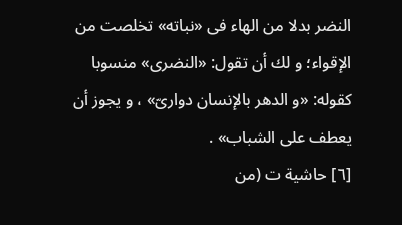النضر بدلا من الهاء فى «نباته» تخلصت من الإقواء؛ و لك أن تقول: «النضرى» منسوبا كقوله: «و الدهر بالإنسان دوارىّ» ، و يجوز أن يعطف على الشباب» .
[٦] حاشية ت (من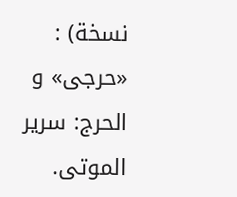نسخة) : «حرجى» و الحرج: سرير الموتى.